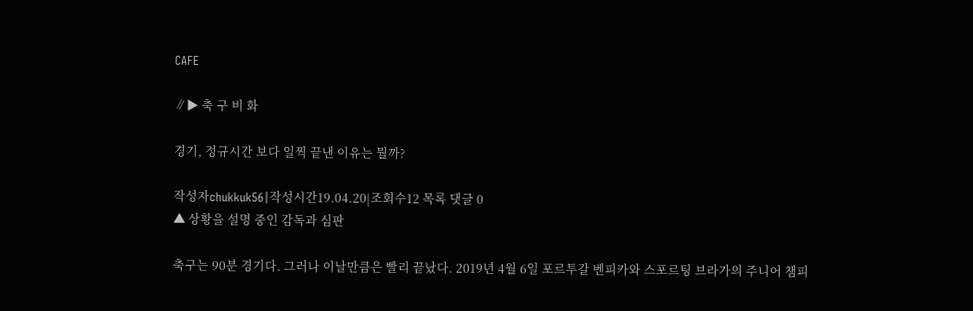CAFE

∥▶ 축 구 비 화

경기, 정규시간 보다 일찍 끝낸 이유는 뭘까?

작성자chukkuk56|작성시간19.04.20|조회수12 목록 댓글 0
▲ 상황을 설명 중인 감독과 심판

축구는 90분 경기다. 그러나 이날만큼은 빨리 끝났다. 2019년 4월 6일 포르투갈 벤피카와 스포르팅 브라가의 주니어 챔피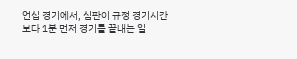언십 경기에서, 심판이 규정 경기시간 보다 1분 먼저 경기를 끝내는 일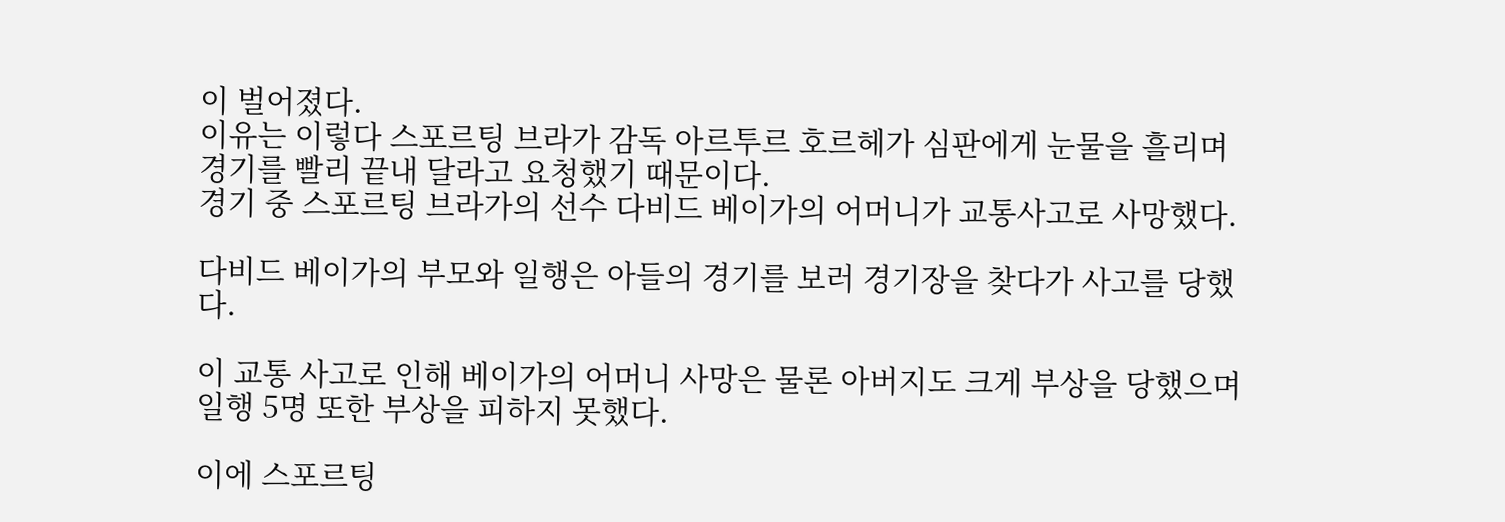이 벌어졌다.
이유는 이렇다 스포르팅 브라가 감독 아르투르 호르헤가 심판에게 눈물을 흘리며 경기를 빨리 끝내 달라고 요청했기 때문이다.
경기 중 스포르팅 브라가의 선수 다비드 베이가의 어머니가 교통사고로 사망했다.

다비드 베이가의 부모와 일행은 아들의 경기를 보러 경기장을 찾다가 사고를 당했다.

이 교통 사고로 인해 베이가의 어머니 사망은 물론 아버지도 크게 부상을 당했으며 일행 5명 또한 부상을 피하지 못했다.

이에 스포르팅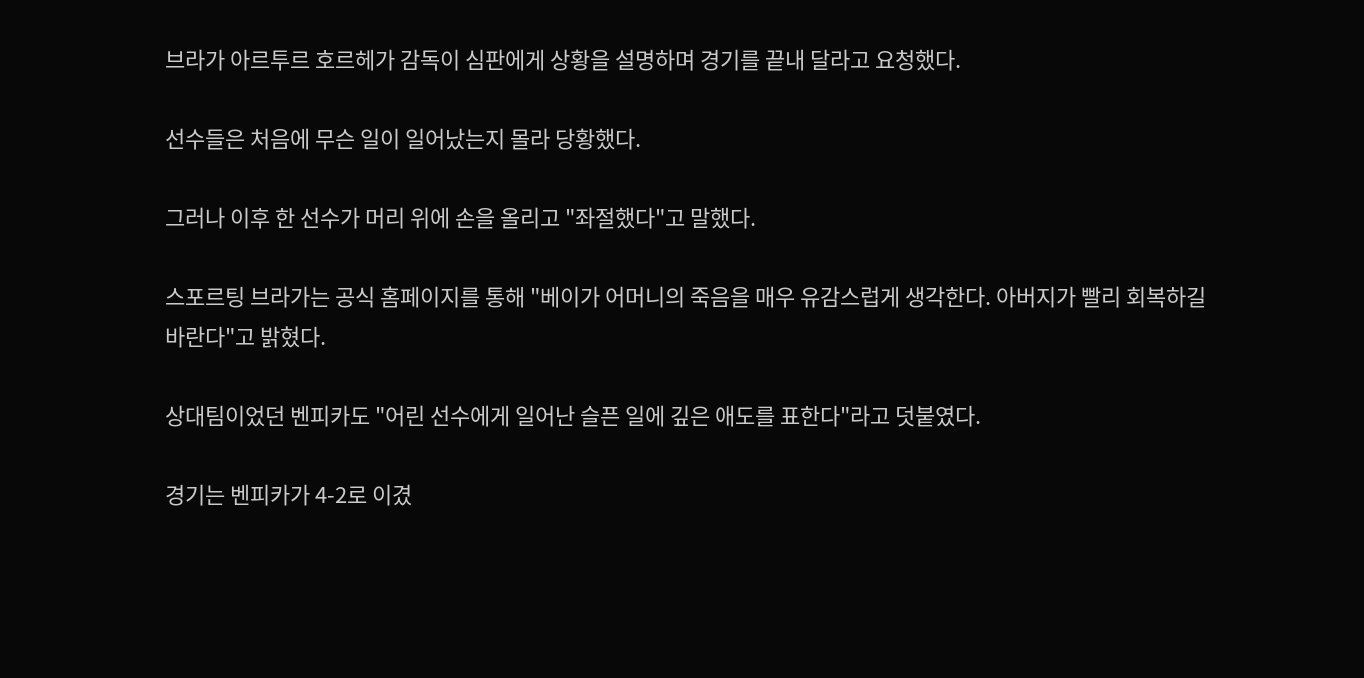브라가 아르투르 호르헤가 감독이 심판에게 상황을 설명하며 경기를 끝내 달라고 요청했다.

선수들은 처음에 무슨 일이 일어났는지 몰라 당황했다.

그러나 이후 한 선수가 머리 위에 손을 올리고 "좌절했다"고 말했다.

스포르팅 브라가는 공식 홈페이지를 통해 "베이가 어머니의 죽음을 매우 유감스럽게 생각한다. 아버지가 빨리 회복하길 바란다"고 밝혔다.

상대팀이었던 벤피카도 "어린 선수에게 일어난 슬픈 일에 깊은 애도를 표한다"라고 덧붙였다.

경기는 벤피카가 4-2로 이겼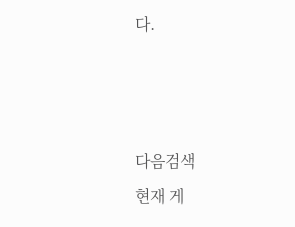다.



다음검색
현재 게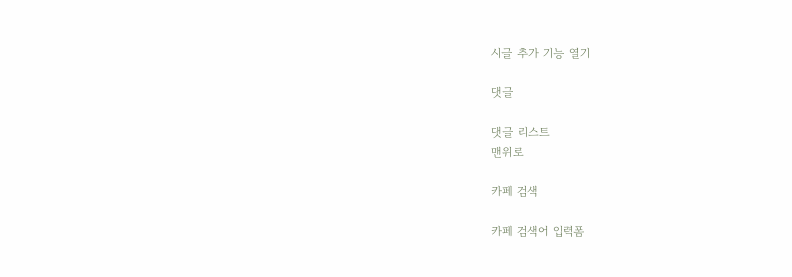시글 추가 기능 열기

댓글

댓글 리스트
맨위로

카페 검색

카페 검색어 입력폼